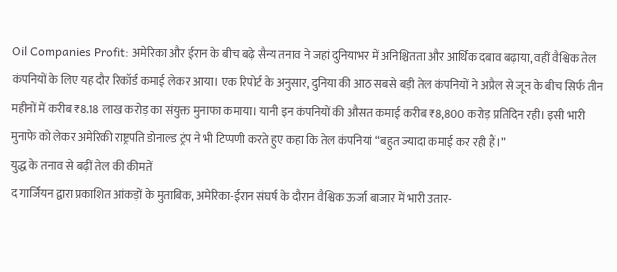Oil Companies Profit: अमेरिका और ईरान के बीच बढ़े सैन्य तनाव ने जहां दुनियाभर में अनिश्चितता और आर्थिक दबाव बढ़ाया, वहीं वैश्विक तेल कंपनियों के लिए यह दौर रिकॉर्ड कमाई लेकर आया। एक रिपोर्ट के अनुसार, दुनिया की आठ सबसे बड़ी तेल कंपनियों ने अप्रैल से जून के बीच सिर्फ तीन महीनों में करीब ₹8.18 लाख करोड़ का संयुक्त मुनाफा कमाया। यानी इन कंपनियों की औसत कमाई करीब ₹8,800 करोड़ प्रतिदिन रही। इसी भारी मुनाफे को लेकर अमेरिकी राष्ट्रपति डोनाल्ड ट्रंप ने भी टिप्पणी करते हुए कहा कि तेल कंपनियां “बहुत ज्यादा कमाई कर रही हैं।”
युद्ध के तनाव से बढ़ीं तेल की कीमतें
द गार्जियन द्वारा प्रकाशित आंकड़ों के मुताबिक, अमेरिका-ईरान संघर्ष के दौरान वैश्विक ऊर्जा बाजार में भारी उतार-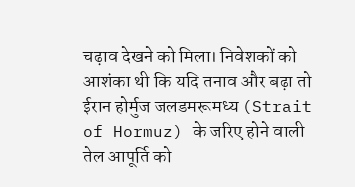चढ़ाव देखने को मिला। निवेशकों को आशंका थी कि यदि तनाव और बढ़ा तो ईरान होर्मुज जलडमरूमध्य (Strait of Hormuz) के जरिए होने वाली तेल आपूर्ति को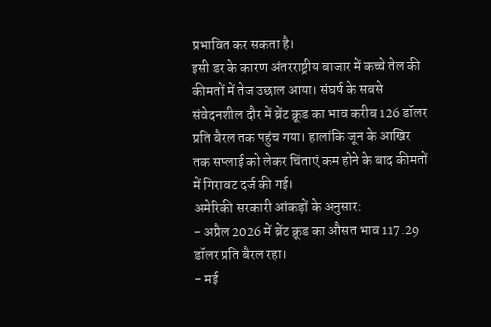प्रभावित कर सकता है।
इसी डर के कारण अंतरराष्ट्रीय बाजार में कच्चे तेल की कीमतों में तेज उछाल आया। संघर्ष के सबसे संवेदनशील दौर में ब्रेंट क्रूड का भाव करीब 126 डॉलर प्रति बैरल तक पहुंच गया। हालांकि जून के आखिर तक सप्लाई को लेकर चिंताएं कम होने के बाद कीमतों में गिरावट दर्ज की गई।
अमेरिकी सरकारी आंकड़ों के अनुसार:
- अप्रैल 2026 में ब्रेंट क्रूड का औसत भाव 117.29 डॉलर प्रति बैरल रहा।
- मई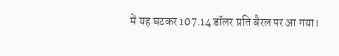में यह घटकर 107.14 डॉलर प्रति बैरल पर आ गया।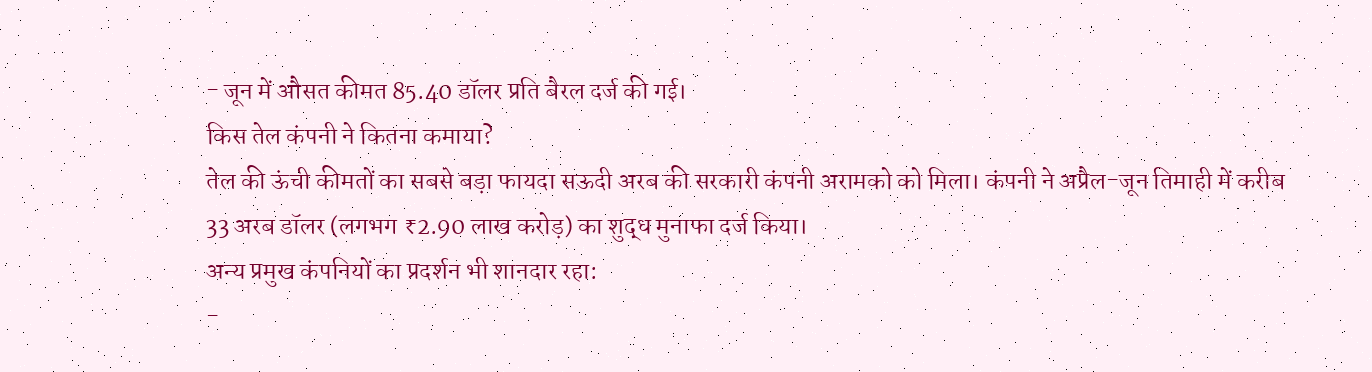- जून में औसत कीमत 85.40 डॉलर प्रति बैरल दर्ज की गई।
किस तेल कंपनी ने कितना कमाया?
तेल की ऊंची कीमतों का सबसे बड़ा फायदा सऊदी अरब की सरकारी कंपनी अरामको को मिला। कंपनी ने अप्रैल-जून तिमाही में करीब 33 अरब डॉलर (लगभग ₹2.90 लाख करोड़) का शुद्ध मुनाफा दर्ज किया।
अन्य प्रमुख कंपनियों का प्रदर्शन भी शानदार रहा:
-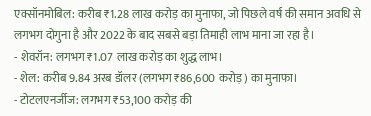एक्सॉनमोबिल: करीब ₹1.28 लाख करोड़ का मुनाफा, जो पिछले वर्ष की समान अवधि से लगभग दोगुना है और 2022 के बाद सबसे बड़ा तिमाही लाभ माना जा रहा है।
- शेवरॉन: लगभग ₹1.07 लाख करोड़ का शुद्ध लाभ।
- शेल: करीब 9.84 अरब डॉलर (लगभग ₹86,600 करोड़) का मुनाफा।
- टोटलएनर्जीज: लगभग ₹53,100 करोड़ की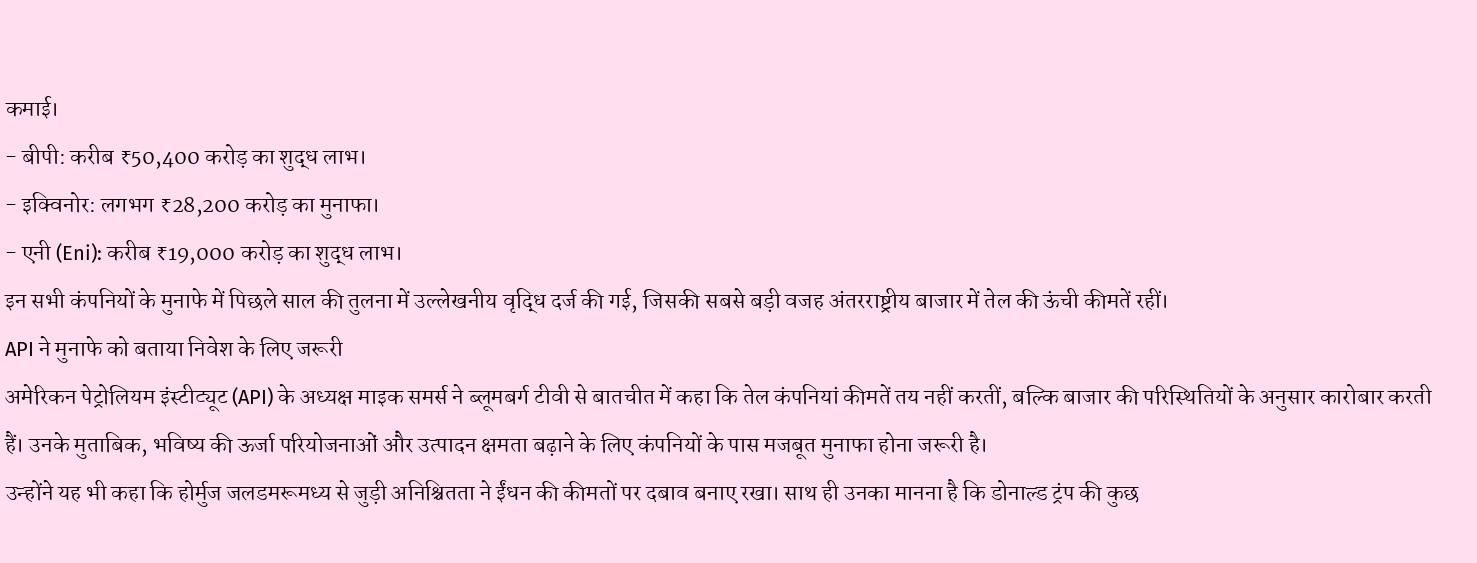कमाई।
- बीपी: करीब ₹50,400 करोड़ का शुद्ध लाभ।
- इक्विनोर: लगभग ₹28,200 करोड़ का मुनाफा।
- एनी (Eni): करीब ₹19,000 करोड़ का शुद्ध लाभ।
इन सभी कंपनियों के मुनाफे में पिछले साल की तुलना में उल्लेखनीय वृद्धि दर्ज की गई, जिसकी सबसे बड़ी वजह अंतरराष्ट्रीय बाजार में तेल की ऊंची कीमतें रहीं।
API ने मुनाफे को बताया निवेश के लिए जरूरी
अमेरिकन पेट्रोलियम इंस्टीट्यूट (API) के अध्यक्ष माइक समर्स ने ब्लूमबर्ग टीवी से बातचीत में कहा कि तेल कंपनियां कीमतें तय नहीं करतीं, बल्कि बाजार की परिस्थितियों के अनुसार कारोबार करती हैं। उनके मुताबिक, भविष्य की ऊर्जा परियोजनाओं और उत्पादन क्षमता बढ़ाने के लिए कंपनियों के पास मजबूत मुनाफा होना जरूरी है।
उन्होंने यह भी कहा कि होर्मुज जलडमरूमध्य से जुड़ी अनिश्चितता ने ईंधन की कीमतों पर दबाव बनाए रखा। साथ ही उनका मानना है कि डोनाल्ड ट्रंप की कुछ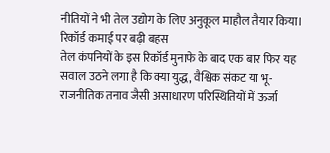नीतियों ने भी तेल उद्योग के लिए अनुकूल माहौल तैयार किया।
रिकॉर्ड कमाई पर बढ़ी बहस
तेल कंपनियों के इस रिकॉर्ड मुनाफे के बाद एक बार फिर यह सवाल उठने लगा है कि क्या युद्ध, वैश्विक संकट या भू-राजनीतिक तनाव जैसी असाधारण परिस्थितियों में ऊर्जा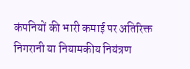कंपनियों की भारी कमाई पर अतिरिक्त निगरानी या नियामकीय नियंत्रण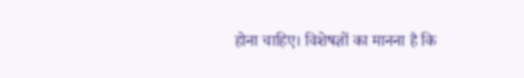होना चाहिए। विशेषज्ञों का मानना है कि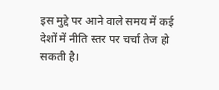इस मुद्दे पर आने वाले समय में कई देशों में नीति स्तर पर चर्चा तेज हो सकती है।